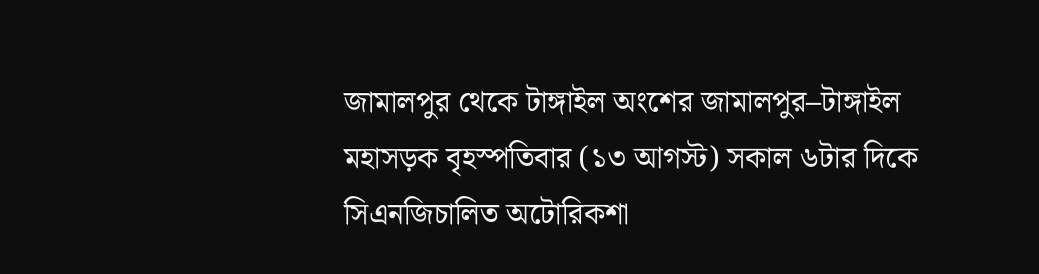জামালপুর থেকে টাঙ্গাইল অংশের জামালপুর–টাঙ্গাইল মহাসড়ক বৃহস্পতিবার (১৩ আগস্ট) সকাল ৬টার দিকে সিএনজিচালিত অটোরিকশা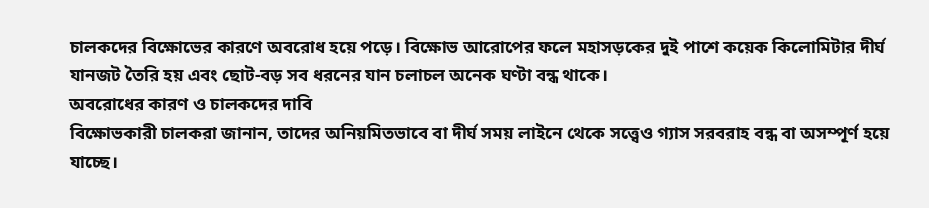চালকদের বিক্ষোভের কারণে অবরোধ হয়ে পড়ে। বিক্ষোভ আরোপের ফলে মহাসড়কের দুই পাশে কয়েক কিলোমিটার দীর্ঘ যানজট তৈরি হয় এবং ছোট-বড় সব ধরনের যান চলাচল অনেক ঘণ্টা বন্ধ থাকে।
অবরোধের কারণ ও চালকদের দাবি
বিক্ষোভকারী চালকরা জানান, তাদের অনিয়মিতভাবে বা দীর্ঘ সময় লাইনে থেকে সত্ত্বেও গ্যাস সরবরাহ বন্ধ বা অসম্পূর্ণ হয়ে যাচ্ছে।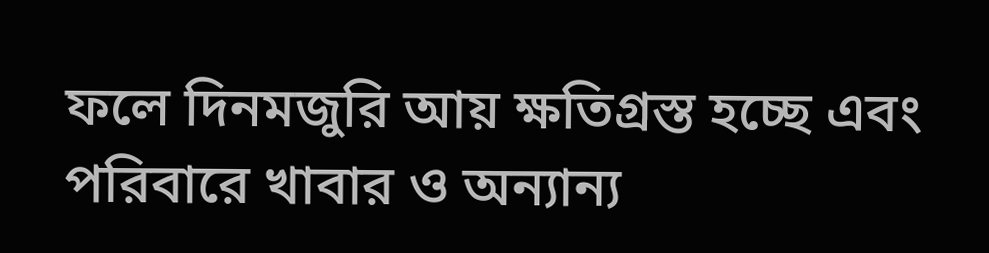ফলে দিনমজুরি আয় ক্ষতিগ্রস্ত হচ্ছে এবং পরিবারে খাবার ও অন্যান্য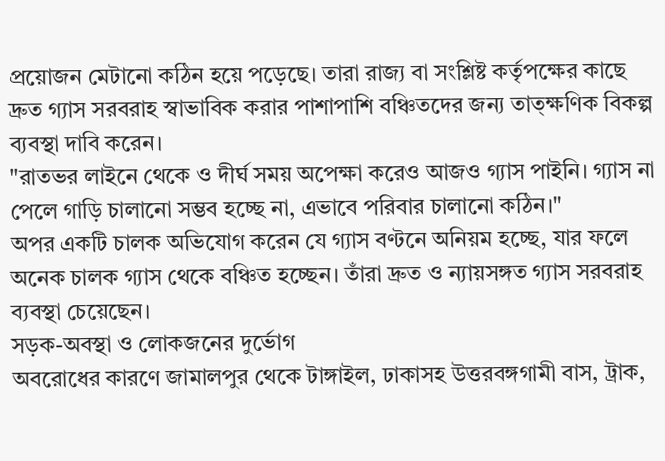প্রয়োজন মেটানো কঠিন হয়ে পড়েছে। তারা রাজ্য বা সংশ্লিষ্ট কর্তৃপক্ষের কাছে দ্রুত গ্যাস সরবরাহ স্বাভাবিক করার পাশাপাশি বঞ্চিতদের জন্য তাত্ক্ষণিক বিকল্প ব্যবস্থা দাবি করেন।
"রাতভর লাইনে থেকে ও দীর্ঘ সময় অপেক্ষা করেও আজও গ্যাস পাইনি। গ্যাস না পেলে গাড়ি চালানো সম্ভব হচ্ছে না, এভাবে পরিবার চালানো কঠিন।"
অপর একটি চালক অভিযোগ করেন যে গ্যাস বণ্টনে অনিয়ম হচ্ছে, যার ফলে অনেক চালক গ্যাস থেকে বঞ্চিত হচ্ছেন। তাঁরা দ্রুত ও ন্যায়সঙ্গত গ্যাস সরবরাহ ব্যবস্থা চেয়েছেন।
সড়ক-অবস্থা ও লোকজনের দুর্ভোগ
অবরোধের কারণে জামালপুর থেকে টাঙ্গাইল, ঢাকাসহ উত্তরবঙ্গগামী বাস, ট্রাক,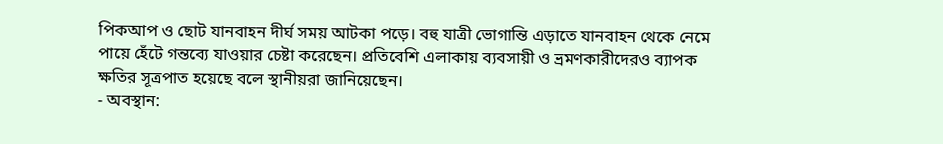পিকআপ ও ছোট যানবাহন দীর্ঘ সময় আটকা পড়ে। বহু যাত্রী ভোগান্তি এড়াতে যানবাহন থেকে নেমে পায়ে হেঁটে গন্তব্যে যাওয়ার চেষ্টা করেছেন। প্রতিবেশি এলাকায় ব্যবসায়ী ও ভ্রমণকারীদেরও ব্যাপক ক্ষতির সূত্রপাত হয়েছে বলে স্থানীয়রা জানিয়েছেন।
- অবস্থান: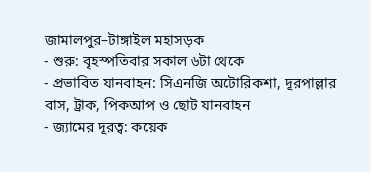জামালপুর–টাঙ্গাইল মহাসড়ক
- শুরু: বৃহস্পতিবার সকাল ৬টা থেকে
- প্রভাবিত যানবাহন: সিএনজি অটোরিকশা, দূরপাল্লার বাস, ট্রাক, পিকআপ ও ছোট যানবাহন
- জ্যামের দূরত্ব: কয়েক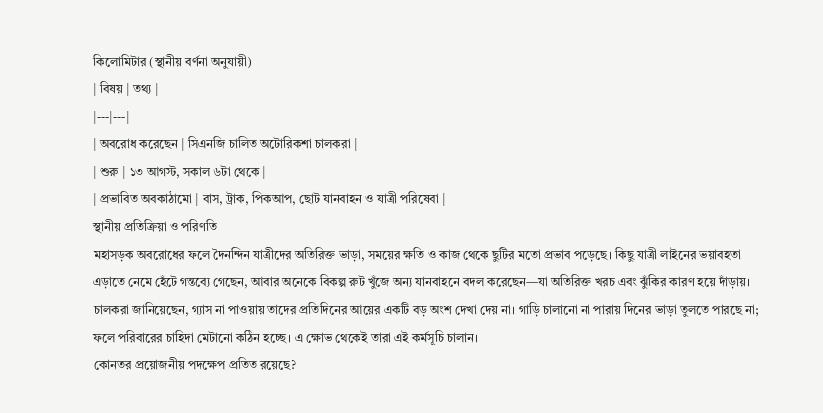কিলোমিটার (স্থানীয় বর্ণনা অনুযায়ী)
| বিষয় | তথ্য |
|---|---|
| অবরোধ করেছেন | সিএনজি চালিত অটোরিকশা চালকরা |
| শুরু | ১৩ আগস্ট, সকাল ৬টা থেকে |
| প্রভাবিত অবকাঠামো | বাস, ট্রাক, পিকআপ, ছোট যানবাহন ও যাত্রী পরিষেবা |
স্থানীয় প্রতিক্রিয়া ও পরিণতি
মহাসড়ক অবরোধের ফলে দৈনন্দিন যাত্রীদের অতিরিক্ত ভাড়া, সময়ের ক্ষতি ও কাজ থেকে ছুটির মতো প্রভাব পড়েছে। কিছু যাত্রী লাইনের ভয়াবহতা এড়াতে নেমে হেঁটে গন্তব্যে গেছেন, আবার অনেকে বিকল্প রুট খুঁজে অন্য যানবাহনে বদল করেছেন—যা অতিরিক্ত খরচ এবং ঝুঁকির কারণ হয়ে দাঁড়ায়।
চালকরা জানিয়েছেন, গ্যাস না পাওয়ায় তাদের প্রতিদিনের আয়ের একটি বড় অংশ দেখা দেয় না। গাড়ি চালানো না পারায় দিনের ভাড়া তুলতে পারছে না; ফলে পরিবারের চাহিদা মেটানো কঠিন হচ্ছে। এ ক্ষোভ থেকেই তারা এই কর্মসূচি চালান।
কোনতর প্রয়োজনীয় পদক্ষেপ প্রতিত রয়েছে?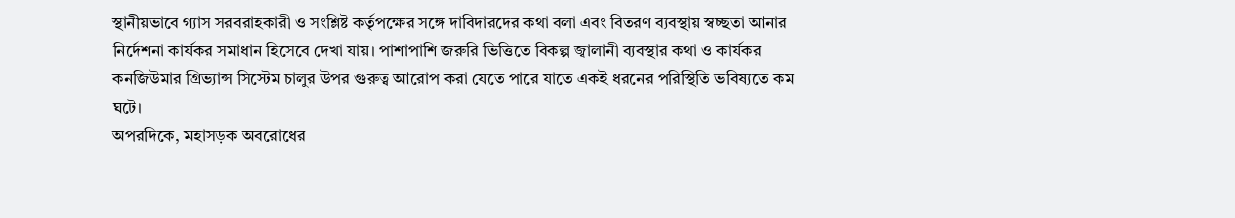স্থানীয়ভাবে গ্যাস সরবরাহকারী ও সংশ্লিষ্ট কর্তৃপক্ষের সঙ্গে দাবিদারদের কথা বলা এবং বিতরণ ব্যবস্থায় স্বচ্ছতা আনার নির্দেশনা কার্যকর সমাধান হিসেবে দেখা যায়। পাশাপাশি জরুরি ভিত্তিতে বিকল্প জ্বালানী ব্যবস্থার কথা ও কার্যকর কনজিউমার গ্রিভ্যান্স সিস্টেম চালুর উপর গুরুত্ব আরোপ করা যেতে পারে যাতে একই ধরনের পরিস্থিতি ভবিষ্যতে কম ঘটে।
অপরদিকে, মহাসড়ক অবরোধের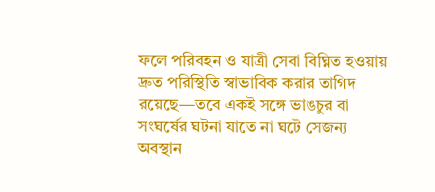ফলে পরিবহন ও যাত্রী সেবা বিঘ্নিত হওয়ায় দ্রুত পরিস্থিতি স্বাভাবিক করার তাগিদ রয়েছে—তবে একই সঙ্গে ভাঙচুর বা সংঘর্ষের ঘটনা যাতে না ঘটে সেজন্য অবস্থান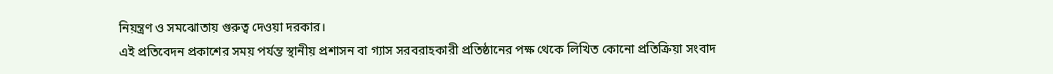নিয়ন্ত্রণ ও সমঝোতায় গুরুত্ব দেওয়া দরকার।
এই প্রতিবেদন প্রকাশের সময় পর্যন্ত স্থানীয় প্রশাসন বা গ্যাস সরবরাহকারী প্রতিষ্ঠানের পক্ষ থেকে লিখিত কোনো প্রতিক্রিয়া সংবাদ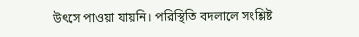উৎসে পাওয়া যায়নি। পরিস্থিতি বদলালে সংশ্লিষ্ট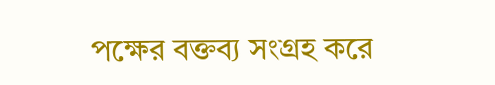পক্ষের বক্তব্য সংগ্রহ করে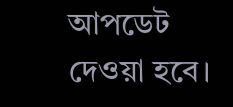আপডেট দেওয়া হবে।